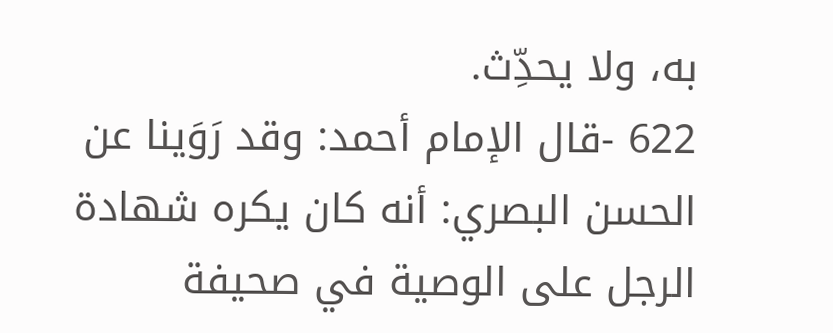به، ولا يحدِّث.
622 -قال الإمام أحمد: وقد رَوَينا عن الحسن البصري: أنه كان يكره شهادة الرجل على الوصية في صحيفة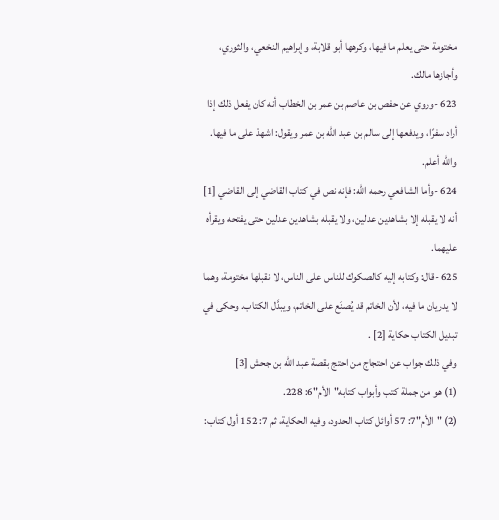مختومة حتى يعلم ما فيها، وكرهها أبو قلابة، وإبراهيم النخعي، والثوري، وأجازها مالك.
623 -وروي عن حفص بن عاصم بن عمر بن الخطاب أنه كان يفعل ذلك إذا أراد سفرًا، ويدفعها إلى سالم بن عبد الله بن عمر ويقول: اشهدْ على ما فيها. والله أعلم.
624 -وأما الشافعي رحمه الله: فإنه نص في كتاب القاضي إلى القاضي [1] أنه لا يقبله إلا بشاهدين عدلين، ولا يقبله بشاهدين عدلين حتى يفتحه ويقرأه عليهما.
625 -قال: وكتابه إليه كالصكوك للناس على الناس، لا نقبلها مختومة، وهما لا يدريان ما فيه، لأن الخاتم قد يُصنَع على الخاتم، ويبدَّل الكتاب. وحكى في تبديل الكتاب حكاية [2] .
وفي ذلك جواب عن احتجاج من احتج بقصة عبد الله بن جحش [3]
(1) هو من جملة كتب وأبواب كتابه"الأم"6: 228.
(2) "الأم"7: 57 أوائل كتاب الحدود، وفيه الحكاية، ثم 7: 152 أول كتاب: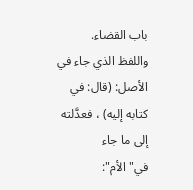باب القضاء.
واللفظ الذي جاء في الأصل: (قال: في كتابه إليه) ، فعدَّلته إلى ما جاء في"الأم":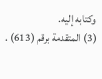وكتابه إليه.
(3) المتقدمة برقم (613) .